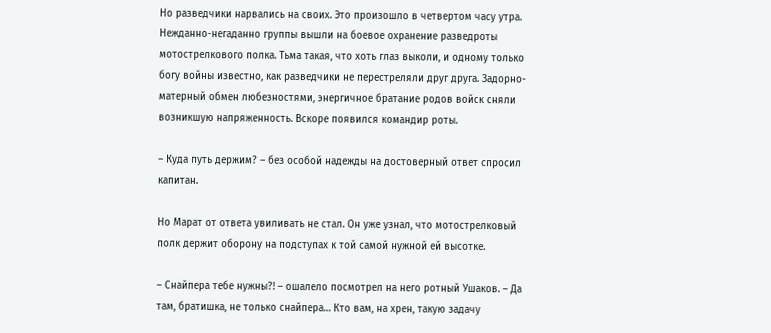Но разведчики нарвались на своих. Это произошло в четвертом часу утра. Нежданно-негаданно группы вышли на боевое охранение разведроты мотострелкового полка. Тьма такая, что хоть глаз выколи, и одному только богу войны известно, как разведчики не перестреляли друг друга. Задорно-матерный обмен любезностями, энергичное братание родов войск сняли возникшую напряженность. Вскоре появился командир роты.

– Куда путь держим? – без особой надежды на достоверный ответ спросил капитан.

Но Марат от ответа увиливать не стал. Он уже узнал, что мотострелковый полк держит оборону на подступах к той самой нужной ей высотке.

– Снайпера тебе нужны?! – ошалело посмотрел на него ротный Ушаков. – Да там, братишка, не только снайпера… Кто вам, на хрен, такую задачу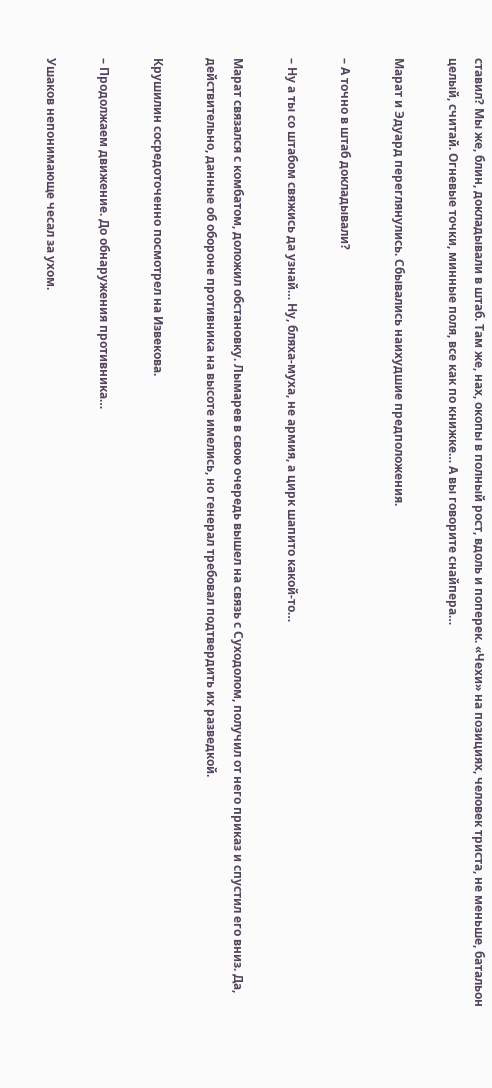ставил? Мы же, блин, докладывали в штаб. Там же, нах, окопы в полный рост, вдоль и поперек. «Чехи» на позициях, человек триста, не меньше, батальон целый, считай. Огневые точки, минные поля, все как по книжке… А вы говорите снайпера…

Марат и Эдуард переглянулись. Сбывались наихудшие предположения.

– А точно в штаб докладывали?

– Ну а ты со штабом свяжись да узнай… Ну, бляха-муха, не армия, а цирк шапито какой-то…

Марат связался с комбатом, доложил обстановку. Лымарев в свою очередь вышел на связь с Суходолом, получил от него приказ и спустил его вниз. Да, действительно, данные об обороне противника на высоте имелись, но генерал требовал подтвердить их разведкой.

Крушилин сосредоточенно посмотрел на Извекова.

– Продолжаем движение. До обнаружения противника…

Ушаков непонимающе чесал за ухом.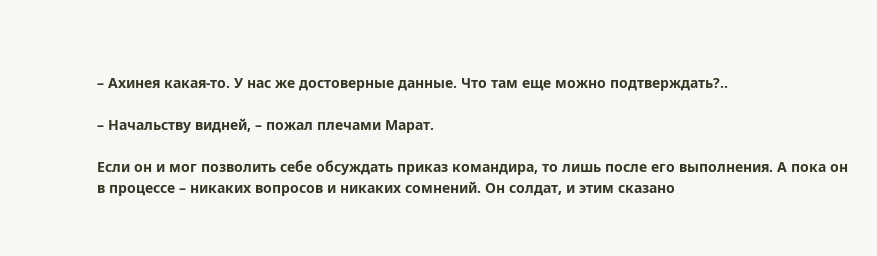– Ахинея какая-то. У нас же достоверные данные. Что там еще можно подтверждать?..

– Начальству видней, – пожал плечами Марат.

Если он и мог позволить себе обсуждать приказ командира, то лишь после его выполнения. А пока он в процессе – никаких вопросов и никаких сомнений. Он солдат, и этим сказано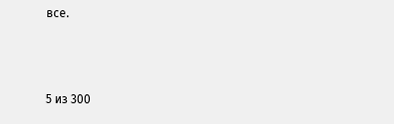все.



5 из 300